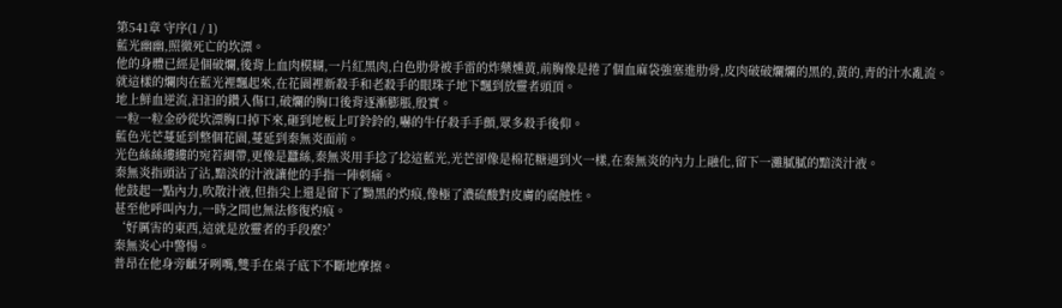第541章 守序(1 / 1)
藍光幽幽,照徹死亡的坎漂。
他的身體已經是個破爛,後背上血肉模糊,一片紅黑肉,白色肋骨被手雷的炸藥燻黃,前胸像是捲了個血麻袋強塞進肋骨,皮肉破破爛爛的黑的,黃的,青的汁水亂流。
就這樣的爛肉在藍光裡飄起來,在花園裡新殺手和老殺手的眼珠子地下飄到放靈者頭頂。
地上鮮血逆流,汩汩的鑽入傷口,破爛的胸口後背逐漸膨脹,殷實。
一粒一粒金砂從坎漂胸口掉下來,砸到地板上叮鈴鈴的,嚇的牛仔殺手手顫,眾多殺手後仰。
藍色光芒蔓延到整個花園,蔓延到秦無炎面前。
光色絲絲縷縷的宛若綢帶,更像是蠶絲,秦無炎用手捻了捻這藍光,光芒卻像是棉花糖遇到火一樣,在秦無炎的內力上融化,留下一灘膩膩的黯淡汁液。
秦無炎指頭沾了沾,黯淡的汁液讓他的手指一陣刺痛。
他鼓起一點內力,吹散汁液,但指尖上還是留下了黝黑的灼痕,像極了濃硫酸對皮膚的腐蝕性。
甚至他呼叫內力,一時之間也無法修復灼痕。
‘好厲害的東西,這就是放靈者的手段麼?’
秦無炎心中警惕。
普昂在他身旁齜牙咧嘴,雙手在桌子底下不斷地摩擦。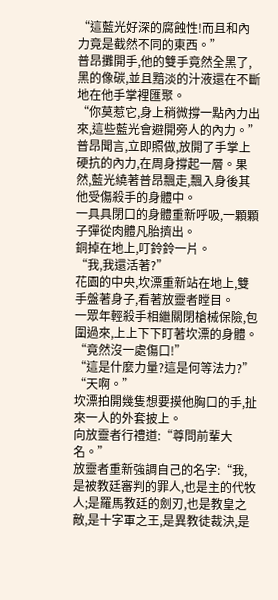“這藍光好深的腐蝕性!而且和內力竟是截然不同的東西。”
普昂攤開手,他的雙手竟然全黑了,黑的像碳,並且黯淡的汁液還在不斷地在他手掌裡匯聚。
“你莫惹它,身上稍微撐一點內力出來,這些藍光會避開旁人的內力。”
普昂聞言,立即照做,放開了手掌上硬抗的內力,在周身撐起一層。果然,藍光繞著普昂飄走,飄入身後其他受傷殺手的身體中。
一具具閉口的身體重新呼吸,一顆顆子彈從肉體凡胎擠出。
銅掉在地上,叮鈴鈴一片。
“我,我還活著?”
花園的中央,坎漂重新站在地上,雙手盤著身子,看著放靈者瞠目。
一眾年輕殺手相繼關閉槍械保險,包圍過來,上上下下盯著坎漂的身體。
“竟然沒一處傷口!”
“這是什麼力量?這是何等法力?”
“天啊。”
坎漂拍開幾隻想要摸他胸口的手,扯來一人的外套披上。
向放靈者行禮道:“尊問前輩大名。”
放靈者重新強調自己的名字:“我,是被教廷審判的罪人,也是主的代牧人;是羅馬教廷的劍刃,也是教皇之敵,是十字軍之王,是異教徒裁決,是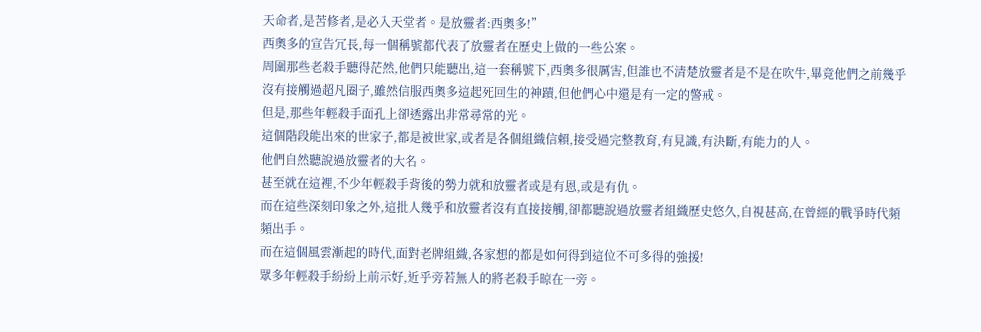天命者,是苦修者,是必入天堂者。是放靈者:西奧多!”
西奧多的宣告冗長,每一個稱號都代表了放靈者在歷史上做的一些公案。
周圍那些老殺手聽得茫然,他們只能聽出,這一套稱號下,西奧多很厲害,但誰也不清楚放靈者是不是在吹牛,畢竟他們之前幾乎沒有接觸過超凡圈子,雖然信服西奧多這起死回生的神蹟,但他們心中還是有一定的警戒。
但是,那些年輕殺手面孔上卻透露出非常尋常的光。
這個階段能出來的世家子,都是被世家,或者是各個組織信賴,接受過完整教育,有見識,有決斷,有能力的人。
他們自然聽說過放靈者的大名。
甚至就在這裡,不少年輕殺手背後的勢力就和放靈者或是有恩,或是有仇。
而在這些深刻印象之外,這批人幾乎和放靈者沒有直接接觸,卻都聽說過放靈者組織歷史悠久,自視甚高,在曾經的戰爭時代頻頻出手。
而在這個風雲漸起的時代,面對老牌組織,各家想的都是如何得到這位不可多得的強援!
眾多年輕殺手紛紛上前示好,近乎旁若無人的將老殺手晾在一旁。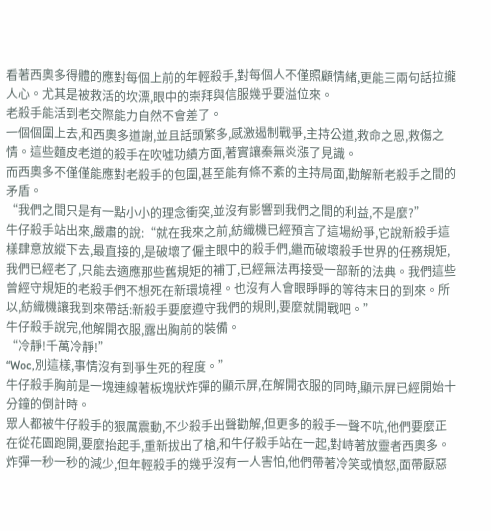看著西奧多得體的應對每個上前的年輕殺手,對每個人不僅照顧情緒,更能三兩句話拉攏人心。尤其是被救活的坎漂,眼中的崇拜與信服幾乎要溢位來。
老殺手能活到老交際能力自然不會差了。
一個個圍上去,和西奧多道謝,並且話頭繁多,感激遏制戰爭,主持公道,救命之恩,救傷之情。這些麵皮老道的殺手在吹噓功績方面,著實讓秦無炎漲了見識。
而西奧多不僅僅能應對老殺手的包圍,甚至能有條不紊的主持局面,勸解新老殺手之間的矛盾。
“我們之間只是有一點小小的理念衝突,並沒有影響到我們之間的利益,不是麼?”
牛仔殺手站出來,嚴肅的說:“就在我來之前,紡織機已經預言了這場紛爭,它說新殺手這樣肆意放縱下去,最直接的,是破壞了僱主眼中的殺手們,繼而破壞殺手世界的任務規矩,我們已經老了,只能去適應那些舊規矩的補丁,已經無法再接受一部新的法典。我們這些曾經守規矩的老殺手們不想死在新環境裡。也沒有人會眼睜睜的等待末日的到來。所以,紡織機讓我到來帶話:新殺手要麼遵守我們的規則,要麼就開戰吧。”
牛仔殺手說完,他解開衣服,露出胸前的裝備。
“冷靜!千萬冷靜!”
“Woc,別這樣,事情沒有到爭生死的程度。”
牛仔殺手胸前是一塊連線著板塊狀炸彈的顯示屏,在解開衣服的同時,顯示屏已經開始十分鐘的倒計時。
眾人都被牛仔殺手的狠厲震動,不少殺手出聲勸解,但更多的殺手一聲不吭,他們要麼正在從花園跑開,要麼抬起手,重新拔出了槍,和牛仔殺手站在一起,對峙著放靈者西奧多。
炸彈一秒一秒的減少,但年輕殺手的幾乎沒有一人害怕,他們帶著冷笑或憤怒,面帶厭惡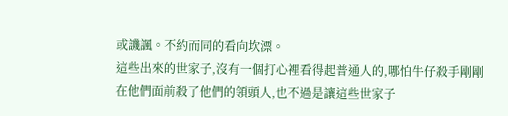或譏諷。不約而同的看向坎漂。
這些出來的世家子,沒有一個打心裡看得起普通人的,哪怕牛仔殺手剛剛在他們面前殺了他們的領頭人,也不過是讓這些世家子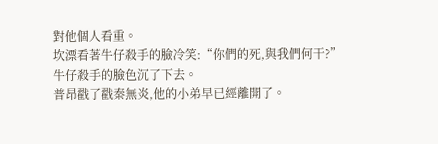對他個人看重。
坎漂看著牛仔殺手的臉冷笑:“你們的死,與我們何干?”
牛仔殺手的臉色沉了下去。
普昂戳了戳秦無炎,他的小弟早已經離開了。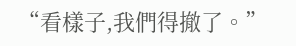“看樣子,我們得撤了。”